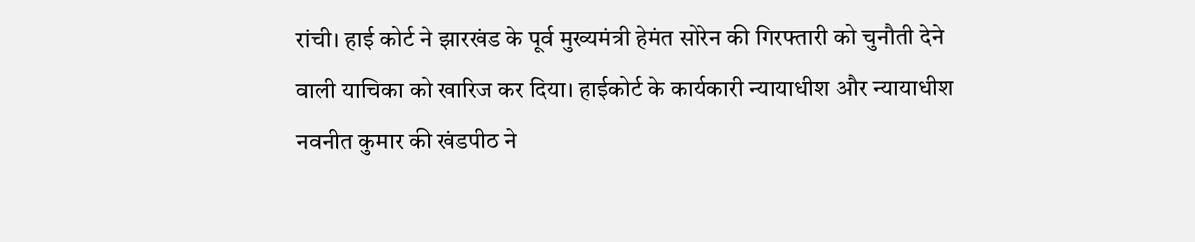रांची। हाई कोर्ट ने झारखंड के पूर्व मुख्यमंत्री हेमंत सोरेन की गिरफ्तारी को चुनौती देने वाली याचिका को खारिज कर दिया। हाईकोर्ट के कार्यकारी न्यायाधीश और न्यायाधीश नवनीत कुमार की खंडपीठ ने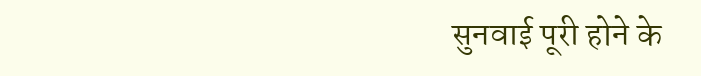सुनवाई पूरी होने के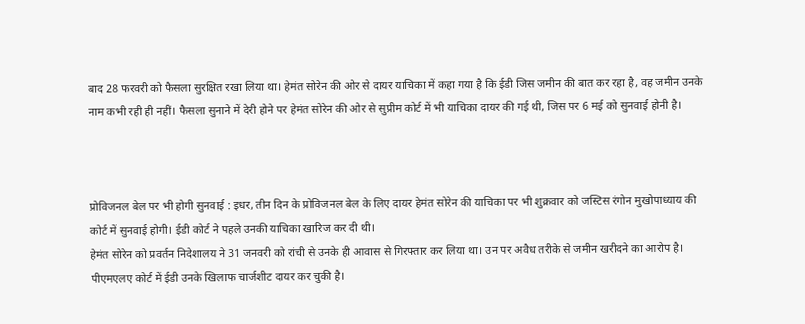बाद 28 फरवरी को फैसला सुरक्षित रखा लिया था। हेमंत सोरेन की ओर से दायर याचिका में कहा गया है कि ईडी जिस जमीन की बात कर रहा है, वह जमीन उनके नाम कभी रही ही नहीं। फैसला सुनाने में देरी होने पर हेमंत सोरेन की ओर से सुप्रीम कोर्ट में भी याचिका दायर की गई थी, जिस पर 6 मई को सुनवाई होनी है।



प्रोविजनल बेल पर भी होगी सुनवाई : इधर, तीन दिन के प्रोविजनल बेल के लिए दायर हेमंत सोरेन की याचिका पर भी शुक्रवार को जस्टिस रंगोन मुखोपाध्याय की कोर्ट में सुनवाई होगी। ईडी कोर्ट ने पहले उनकी याचिका खारिज कर दी थी।
हेमंत सोरेन को प्रवर्तन निदेशालय ने 31 जनवरी को रांची से उनके ही आवास से गिरफ्तार कर लिया था। उन पर अवैध तरीके से जमीन खरीदने का आरोप है। पीएमएलए कोर्ट में ईडी उनके खिलाफ चार्जशीट दायर कर चुकी है।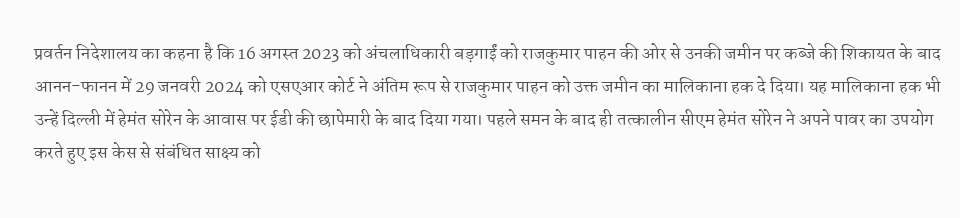प्रवर्तन निदेशालय का कहना है कि 16 अगस्त 2023 को अंचलाधिकारी बड़गाईं को राजकुमार पाहन की ओर से उनकी जमीन पर कब्जे की शिकायत के बाद आनन-फानन में 29 जनवरी 2024 को एसएआर कोर्ट ने अंतिम रूप से राजकुमार पाहन को उक्त जमीन का मालिकाना हक दे दिया। यह मालिकाना हक भी उन्हें दिल्ली में हेमंत सोरेन के आवास पर ईडी की छापेमारी के बाद दिया गया। पहले समन के बाद ही तत्कालीन सीएम हेमंत सोरेन ने अपने पावर का उपयोग करते हुए इस केस से संबंधित साक्ष्य को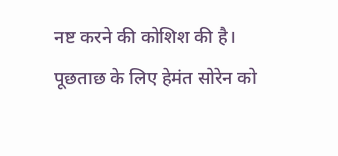नष्ट करने की कोशिश की है। पूछताछ के लिए हेमंत सोरेन को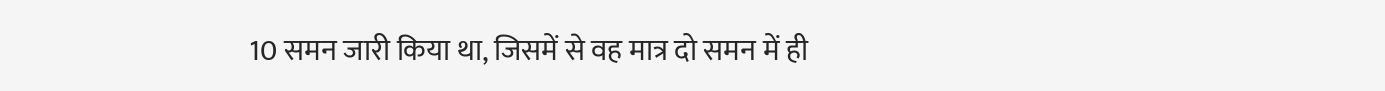10 समन जारी किया था, जिसमें से वह मात्र दो समन में ही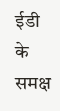ईडी के समक्ष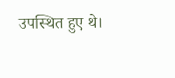उपस्थित हुए थे।